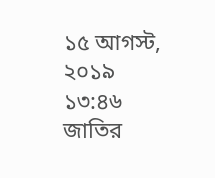১৫ আগস্ট, ২০১৯ ১৩:৪৬
জাতির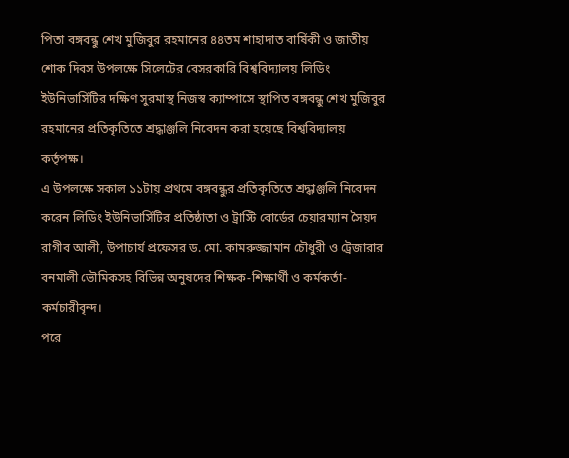পিতা বঙ্গবন্ধু শেখ মুজিবুর রহমানের ৪৪তম শাহাদাত বার্ষিকী ও জাতীয় শোক দিবস উপলক্ষে সিলেটের বেসরকারি বিশ্ববিদ্যালয় লিডিং ইউনিভার্সিটির দক্ষিণ সুরমাস্থ নিজস্ব ক্যাম্পাসে স্থাপিত বঙ্গবন্ধু শেখ মুজিবুর রহমানের প্রতিকৃতিতে শ্রদ্ধাঞ্জলি নিবেদন করা হয়েছে বিশ্ববিদ্যালয় কর্তৃপক্ষ।
এ উপলক্ষে সকাল ১১টায় প্রথমে বঙ্গবন্ধুর প্রতিকৃতিতে শ্রদ্ধাঞ্জলি নিবেদন করেন লিডিং ইউনিভার্সিটির প্রতিষ্ঠাতা ও ট্রাস্টি বোর্ডের চেয়ারম্যান সৈয়দ রাগীব আলী, উপাচার্য প্রফেসর ড. মো. কামরুজ্জামান চৌধুরী ও ট্রেজারার বনমালী ভৌমিকসহ বিভিন্ন অনুষদের শিক্ষক-শিক্ষার্থী ও কর্মকর্তা-কর্মচারীবৃন্দ।
পরে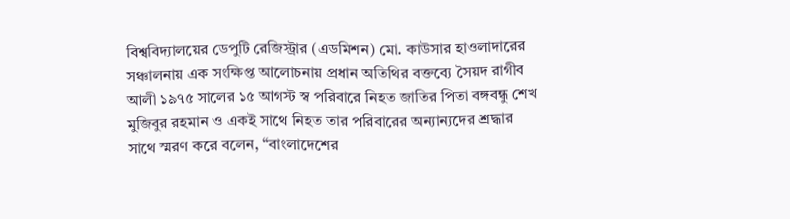বিশ্ববিদ্যালয়ের ডেপুটি রেজিস্ট্রার (এডমিশন) মো. কাউসার হাওলাদারের সঞ্চালনায় এক সংক্ষিপ্ত আলোচনায় প্রধান অতিথির বক্তব্যে সৈয়দ রাগীব আলী ১৯৭৫ সালের ১৫ আগস্ট স্ব পরিবারে নিহত জাতির পিতা বঙ্গবন্ধু শেখ মুজিবুর রহমান ও একই সাথে নিহত তার পরিবারের অন্যান্যদের শ্রদ্ধার সাথে স্মরণ করে বলেন, “বাংলাদেশের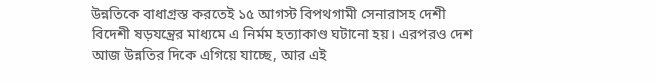উন্নতিকে বাধাগ্রস্ত করতেই ১৫ আগস্ট বিপথগামী সেনারাসহ দেশী বিদেশী ষড়যন্ত্রের মাধ্যমে এ নির্মম হত্যাকাণ্ড ঘটানো হয়। এরপরও দেশ আজ উন্নতির দিকে এগিয়ে যাচ্ছে, আর এই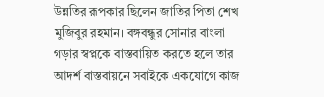উন্নতির রূপকার ছিলেন জাতির পিতা শেখ মুজিবুর রহমান। বঙ্গবন্ধুর সোনার বাংলা গড়ার স্বপ্নকে বাস্তবায়িত করতে হলে তার আদর্শ বাস্তবায়নে সবাইকে একযোগে কাজ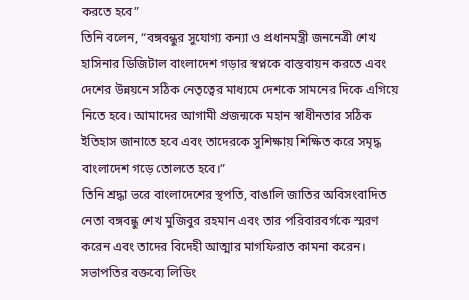করতে হবে”
তিনি বলেন, “বঙ্গবন্ধুর সুযোগ্য কন্যা ও প্রধানমন্ত্রী জননেত্রী শেখ হাসিনার ডিজিটাল বাংলাদেশ গড়ার স্বপ্নকে বাস্তবায়ন করতে এবং দেশের উন্নয়নে সঠিক নেতৃত্বের মাধ্যমে দেশকে সামনের দিকে এগিয়ে নিতে হবে। আমাদের আগামী প্রজন্মকে মহান স্বাধীনতার সঠিক ইতিহাস জানাতে হবে এবং তাদেরকে সুশিক্ষায় শিক্ষিত করে সমৃদ্ধ বাংলাদেশ গড়ে তোলতে হবে।”
তিনি শ্রদ্ধা ভরে বাংলাদেশের স্থপতি, বাঙালি জাতির অবিসংবাদিত নেতা বঙ্গবন্ধু শেখ মুজিবুর রহমান এবং তার পরিবারবর্গকে স্মরণ করেন এবং তাদের বিদেহী আত্মার মাগফিরাত কামনা করেন।
সভাপতির বক্তব্যে লিডিং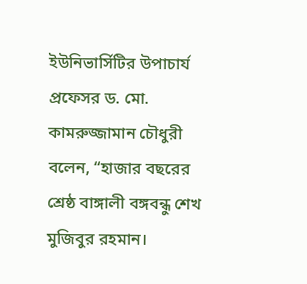ইউনিভার্সিটির উপাচার্য প্রফেসর ড. মো. কামরুজ্জামান চৌধুরী বলেন, “হাজার বছরের শ্রেষ্ঠ বাঙ্গালী বঙ্গবন্ধু শেখ মুজিবুর রহমান।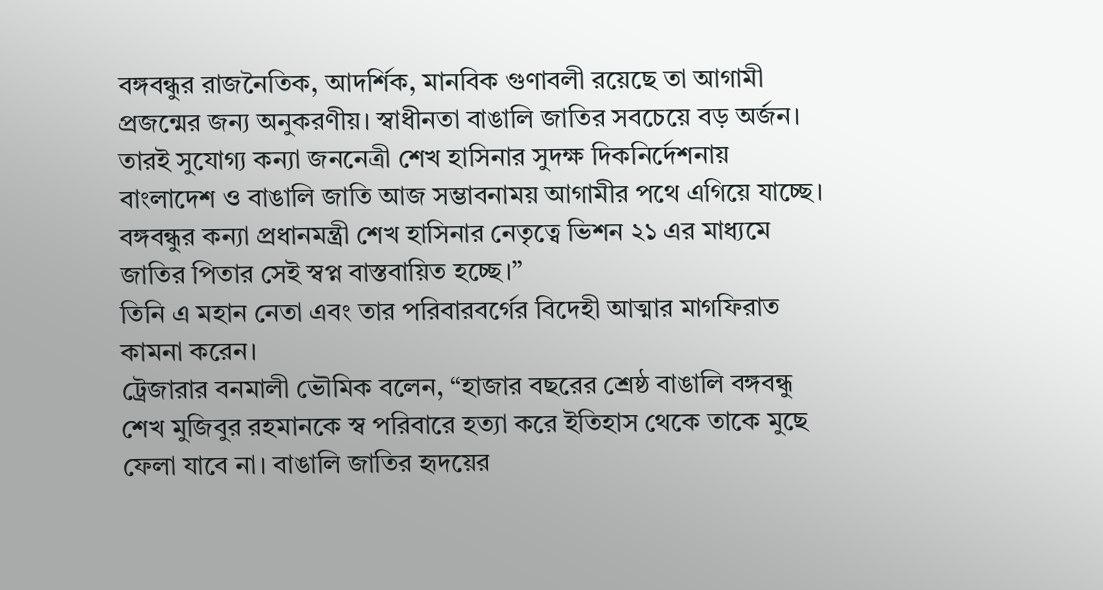বঙ্গবন্ধুর রাজনৈতিক, আদর্শিক, মানবিক গুণাবলী রয়েছে তা আগামী প্রজন্মের জন্য অনুকরণীয়। স্বাধীনতা বাঙালি জাতির সবচেয়ে বড় অর্জন। তারই সুযোগ্য কন্যা জননেত্রী শেখ হাসিনার সুদক্ষ দিকনির্দেশনায় বাংলাদেশ ও বাঙালি জাতি আজ সম্ভাবনাময় আগামীর পথে এগিয়ে যাচ্ছে। বঙ্গবন্ধুর কন্যা প্রধানমন্ত্রী শেখ হাসিনার নেতৃত্বে ভিশন ২১ এর মাধ্যমে জাতির পিতার সেই স্বপ্ন বাস্তবায়িত হচ্ছে।”
তিনি এ মহান নেতা এবং তার পরিবারবর্গের বিদেহী আত্মার মাগফিরাত কামনা করেন।
ট্রেজারার বনমালী ভৌমিক বলেন, “হাজার বছরের শ্রেষ্ঠ বাঙালি বঙ্গবন্ধু শেখ মুজিবুর রহমানকে স্ব পরিবারে হত্যা করে ইতিহাস থেকে তাকে মুছে ফেলা যাবে না। বাঙালি জাতির হৃদয়ের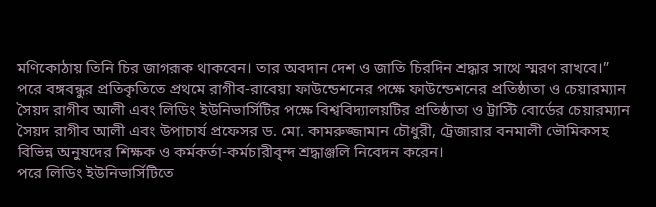মণিকোঠায় তিনি চির জাগরূক থাকবেন। তার অবদান দেশ ও জাতি চিরদিন শ্রদ্ধার সাথে স্মরণ রাখবে।”
পরে বঙ্গবন্ধুর প্রতিকৃতিতে প্রথমে রাগীব-রাবেয়া ফাউন্ডেশনের পক্ষে ফাউন্ডেশনের প্রতিষ্ঠাতা ও চেয়ারম্যান সৈয়দ রাগীব আলী এবং লিডিং ইউনিভার্সিটির পক্ষে বিশ্ববিদ্যালয়টির প্রতিষ্ঠাতা ও ট্রাস্টি বোর্ডের চেয়ারম্যান সৈয়দ রাগীব আলী এবং উপাচার্য প্রফেসর ড. মো. কামরুজ্জামান চৌধুরী, ট্রেজারার বনমালী ভৌমিকসহ বিভিন্ন অনুষদের শিক্ষক ও কর্মকর্তা-কর্মচারীবৃন্দ শ্রদ্ধাঞ্জলি নিবেদন করেন।
পরে লিডিং ইউনিভার্সিটিতে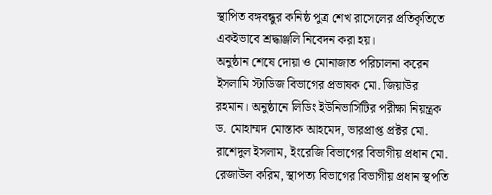স্থাপিত বঙ্গবন্ধুর কনিষ্ঠ পুত্র শেখ রাসেলের প্রতিকৃতিতে একইভাবে শ্রদ্ধাঞ্জলি নিবেদন করা হয়।
অনুষ্ঠান শেষে দোয়া ও মোনাজাত পরিচালনা করেন ইসলামি স্টাডিজ বিভাগের প্রভাষক মো. জিয়াউর রহমান। অনুষ্ঠানে লিডিং ইউনিভার্সিটির পরীক্ষা নিয়ন্ত্রক ড. মোহাম্মদ মোস্তাক আহমেদ, ভারপ্রাপ্ত প্রক্টর মো. রাশেদুল ইসলাম, ইংরেজি বিভাগের বিভাগীয় প্রধান মো. রেজাউল করিম, স্থাপত্য বিভাগের বিভাগীয় প্রধান স্থপতি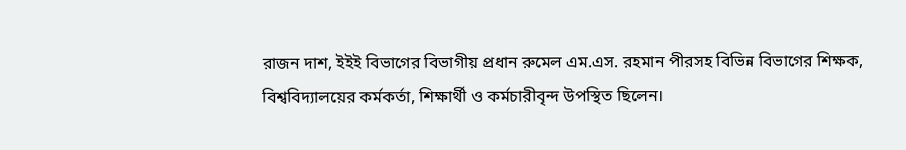রাজন দাশ, ইইই বিভাগের বিভাগীয় প্রধান রুমেল এম.এস. রহমান পীরসহ বিভিন্ন বিভাগের শিক্ষক, বিশ্ববিদ্যালয়ের কর্মকর্তা, শিক্ষার্থী ও কর্মচারীবৃন্দ উপস্থিত ছিলেন।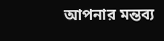আপনার মন্তব্য